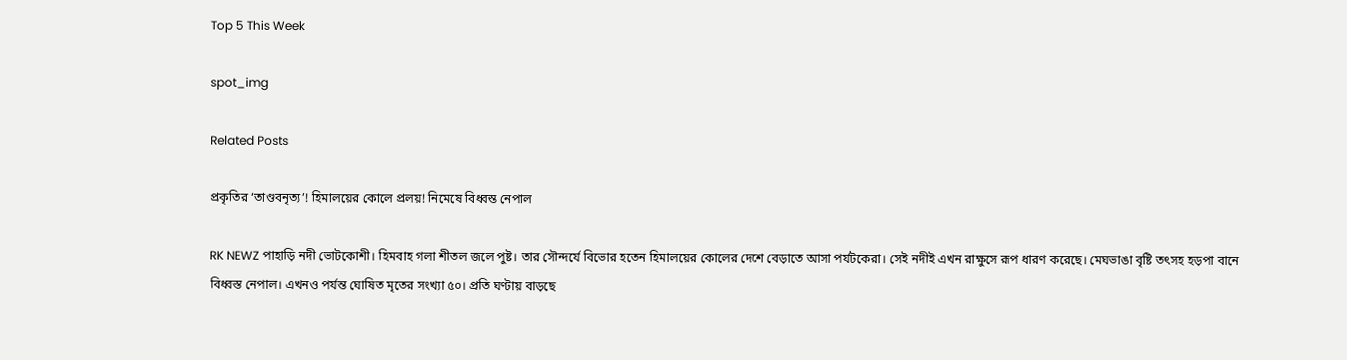Top 5 This Week

spot_img

Related Posts

প্রকৃতির ‘তাণ্ডবনৃত্য’! হিমালয়ের কোলে প্রলয়! নিমেষে বিধ্বস্ত নেপাল

RK NEWZ পাহাড়ি নদী ভোটকোশী। হিমবাহ গলা শীতল জলে পুষ্ট। তার সৌন্দর্যে বিভোর হতেন হিমালয়ের কোলের দেশে বেড়াতে আসা পর্যটকেরা। সেই নদীই এখন রাক্ষুসে রূপ ধারণ করেছে। মেঘভাঙা বৃষ্টি তৎসহ হড়পা বানে বিধ্বস্ত নেপাল। এখনও পর্যন্ত ঘোষিত মৃতের সংখ্যা ৫০। প্রতি ঘণ্টায় বাড়ছে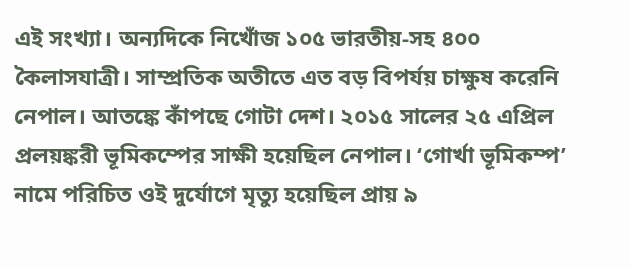এই সংখ্যা। অন্যদিকে নিখোঁজ ১০৫ ভারতীয়-সহ ৪০০ কৈলাসযাত্রী। সাম্প্রতিক অতীতে এত বড় বিপর্যয় চাক্ষুষ করেনি নেপাল। আতঙ্কে কাঁপছে গোটা দেশ। ২০১৫ সালের ২৫ এপ্রিল প্রলয়ঙ্করী ভূমিকম্পের সাক্ষী হয়েছিল নেপাল। ‘গোর্খা ভূমিকম্প’ নামে পরিচিত ওই দুর্যোগে মৃত্যু হয়েছিল প্রায় ৯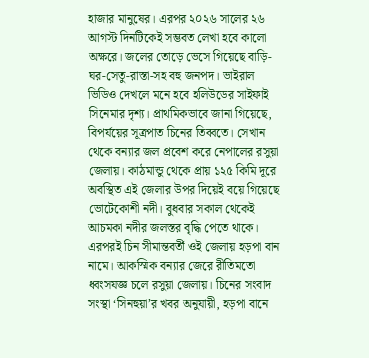হাজার মানুষের। এরপর ২০২৬ সালের ২৬ আগস্ট দিনটিকেই সম্ভবত লেখা হবে কালো অক্ষরে। জলের তোড়ে ভেসে গিয়েছে বাড়ি-ঘর-সেতু-রাস্তা-সহ বহু জনপদ। ভাইরাল ভিডিও দেখলে মনে হবে হলিউডের সাইফাই সিনেমার দৃশ্য। প্রাথমিকভাবে জানা গিয়েছে, বিপর্যয়ের সূত্রপাত চিনের তিব্বতে। সেখান থেকে বন্যার জল প্রবেশ করে নেপালের রসুয়া জেলায়। কাঠমান্ডু থেকে প্রায় ১২৫ কিমি দূরে অবস্থিত এই জেলার উপর দিয়েই বয়ে গিয়েছে ভোটেকোশী নদী। বুধবার সকাল থেকেই আচমকা নদীর জলস্তর বৃদ্ধি পেতে থাকে। এরপরই চিন সীমান্তবর্তী ওই জেলায় হড়পা বান নামে। আকস্মিক বন্যার জেরে রীতিমতো ধ্বংসযজ্ঞ চলে রসুয়া জেলায়। চিনের সংবাদ সংস্থা ‘সিনহুয়া’র খবর অনুযায়ী, হড়পা বানে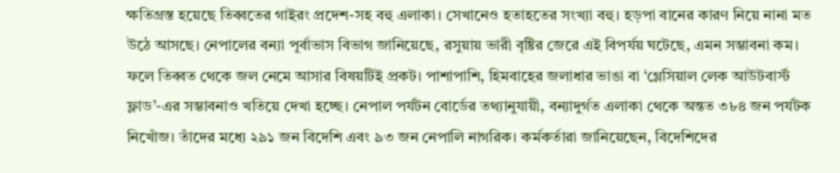ক্ষতিগ্রস্ত হয়েছে তিব্বতের গাইরং প্রদেশ-সহ বহু এলাকা। সেখানেও হতাহতের সংখ্যা বহু। হড়পা বানের কারণ নিয়ে নানা মত উঠে আসছে। নেপালের বন্যা পূর্বাভাস বিভাগ জানিয়েছে, রসুয়ায় ভারী বৃষ্টির জেরে এই বিপর্যয় ঘটেছে, এমন সম্ভাবনা কম। ফলে তিব্বত থেকে জল নেমে আসার বিষয়টিই প্রকট। পাশাপাশি, হিমবাহের জলাধার ভাঙা বা ‘গ্লেসিয়াল লেক আউটবার্স্ট ফ্লাড’-এর সম্ভাবনাও খতিয়ে দেখা হচ্ছে। নেপাল পর্যটন বোর্ডের তথ্যানুযায়ী, বন্যাদুর্গত এলাকা থেকে অন্তত ৩৮৪ জন পর্যটক নিখোঁজ। তাঁদের মধ্যে ২৯১ জন বিদেশি এবং ৯৩ জন নেপালি নাগরিক। কর্মকর্তারা জানিয়েছেন, বিদেশিদের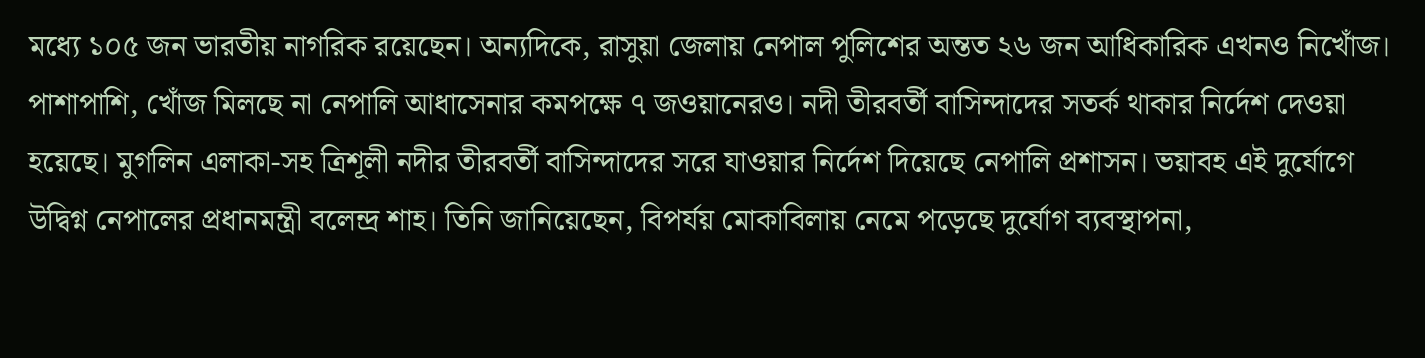মধ্যে ১০৫ জন ভারতীয় নাগরিক রয়েছেন। অন্যদিকে, রাসুয়া জেলায় নেপাল পুলিশের অন্তত ২৬ জন আধিকারিক এখনও নিখোঁজ। পাশাপাশি, খোঁজ মিলছে না নেপালি আধাসেনার কমপক্ষে ৭ জওয়ানেরও। নদী তীরবর্তী বাসিন্দাদের সতর্ক থাকার নির্দেশ দেওয়া হয়েছে। মুগলিন এলাকা-সহ ত্রিশূলী নদীর তীরবর্তী বাসিন্দাদের সরে যাওয়ার নির্দেশ দিয়েছে নেপালি প্রশাসন। ভয়াবহ এই দুর্যোগে উদ্বিগ্ন নেপালের প্রধানমন্ত্রী বলেন্দ্র শাহ। তিনি জানিয়েছেন, বিপর্যয় মোকাবিলায় নেমে পড়েছে দুর্যোগ ব্যবস্থাপনা,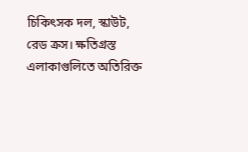চিকিৎসক দল, স্কাউট, রেড ক্রস। ক্ষতিগ্রস্ত এলাকাগুলিতে অতিরিক্ত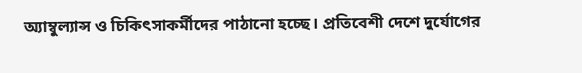অ্যাম্বুল্যান্স ও চিকিৎসাকর্মীদের পাঠানো হচ্ছে। প্রতিবেশী দেশে দুর্যোগের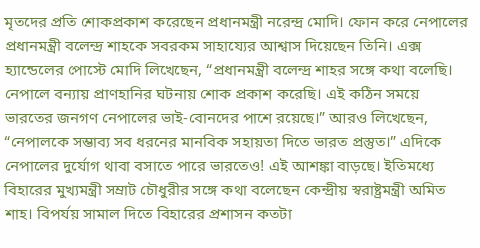মৃতদের প্রতি শোকপ্রকাশ করেছেন প্রধানমন্ত্রী নরেন্দ্র মোদি। ফোন করে নেপালের প্রধানমন্ত্রী বলেন্দ্র শাহকে সবরকম সাহায্যের আশ্বাস দিয়েছেন তিনি। এক্স হ্যান্ডেলের পোস্টে মোদি লিখেছেন, “প্রধানমন্ত্রী বলেন্দ্র শাহর সঙ্গে কথা বলেছি। নেপালে বন্যায় প্রাণহানির ঘটনায় শোক প্রকাশ করেছি। এই কঠিন সময়ে ভারতের জনগণ নেপালের ভাই-বোনদের পাশে রয়েছে।” আরও লিখেছেন, “নেপালকে সম্ভাব্য সব ধরনের মানবিক সহায়তা দিতে ভারত প্রস্তুত।” এদিকে নেপালের দুর্যোগ থাবা বসাতে পারে ভারতেও! এই আশঙ্কা বাড়ছে। ইতিমধ্যে বিহারের মুখ্যমন্ত্রী সম্রাট চৌধুরীর সঙ্গে কথা বলেছেন কেন্দ্রীয় স্বরাষ্ট্রমন্ত্রী অমিত শাহ। বিপর্যয় সামাল দিতে বিহারের প্রশাসন কতটা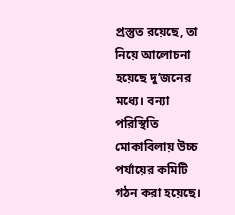প্রস্তুত রয়েছে, তা নিয়ে আলোচনা হয়েছে দু’জনের মধ্যে। বন্যা পরিস্থিতি মোকাবিলায় উচ্চ পর্যায়ের কমিটি গঠন করা হয়েছে।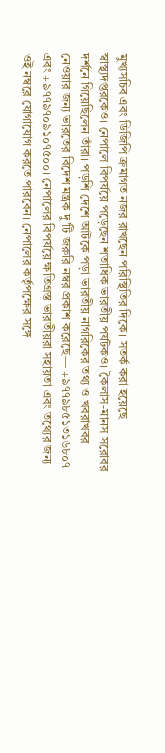মুখ্যসচিব এবং ডিজিপি ক্রমাগত নজর রাখছেন পরিস্থিতির দিকে। সতর্ক করা হয়েছে স্বাস্থ্যদপ্তরকেও। নেপালে বিপর্যয়ে পড়েছেন শতাধিক ভারতীয় পর্যটকও। কৈলাস-মানস সরোবর দর্শনে গিয়েছিলেন তাঁরা। পড়শি দেশে আটকে পড়া ভারতীয় নাগরিকের তথ্য ও খবরাখবর নেওয়ার জন্য ভারতের বিদেশ মন্ত্রক দু’টি জরুরি নম্বর প্রকাশ করেছে— +৯৭৭৯৮৫১৩১৬৮০৭ এবং +৯৭৭৯৭০৯১০৭৫০০। নেপালের বিপর্যয়ে ক্ষতিগ্রস্ত ভারতীয়রা সহায়তা এবং তথ্যের জন্য ওই নম্বরে যোগাযোগ করতে পারবেন। নেপালের কর্তৃপক্ষের সঙ্গে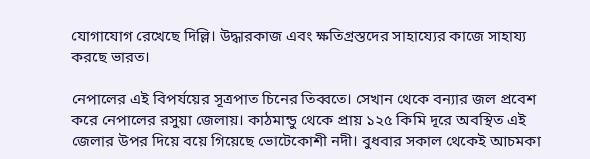যোগাযোগ রেখেছে দিল্লি। উদ্ধারকাজ এবং ক্ষতিগ্রস্তদের সাহায্যের কাজে সাহায্য করছে ভারত।

নেপালের এই বিপর্যয়ের সূত্রপাত চিনের তিব্বতে। সেখান থেকে বন্যার জল প্রবেশ করে নেপালের রসুয়া জেলায়। কাঠমান্ডু থেকে প্রায় ১২৫ কিমি দূরে অবস্থিত এই জেলার উপর দিয়ে বয়ে গিয়েছে ভোটেকোশী নদী। বুধবার সকাল থেকেই আচমকা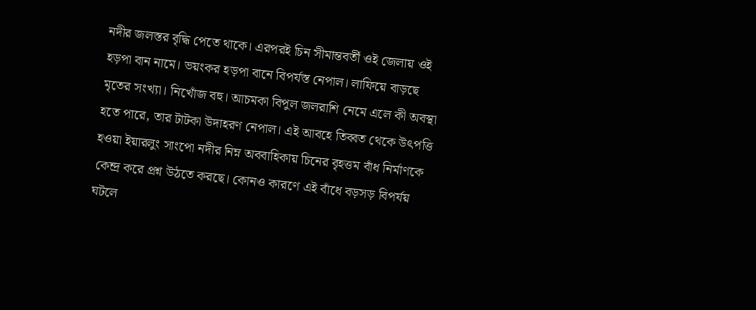নদীর জলস্তর বৃদ্ধি পেতে থাকে। এরপরই চিন সীমান্তবর্তী ওই জেলায় ওই হড়পা বান নামে। ভয়ংকর হড়পা বানে বিপর্যস্ত নেপাল। লাফিয়ে বাড়ছে মৃতের সংখ্যা। নিখোঁজ বহু। আচমকা বিপুল জলরাশি নেমে এলে কী অবস্থা হতে পারে, তার টাটকা উদাহরণ নেপাল। এই আবহে তিব্বত থেকে উৎপত্তি হওয়া ইয়ারলুং সাংপো নদীর নিম্ন অববাহিকায় চিনের বৃহত্তম বাঁধ নির্মাণকে কেন্দ্র করে প্রশ্ন উঠতে করছে। কোনও কারণে এই বাঁধে বড়সড় বিপর্যয় ঘটলে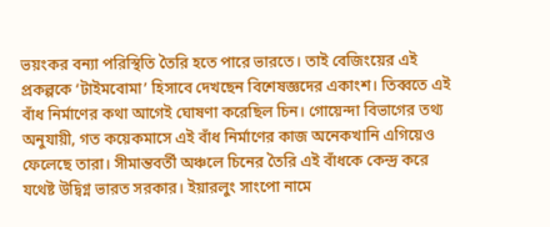ভয়ংকর বন্যা পরিস্থিতি তৈরি হতে পারে ভারতে। তাই বেজিংয়ের এই প্রকল্পকে ‘টাইমবোমা’ হিসাবে দেখছেন বিশেষজ্ঞদের একাংশ। তিব্বতে এই বাঁধ নির্মাণের কথা আগেই ঘোষণা করেছিল চিন। গোয়েন্দা বিভাগের তথ্য অনুযায়ী, গত কয়েকমাসে এই বাঁধ নির্মাণের কাজ অনেকখানি এগিয়েও ফেলেছে তারা। সীমান্তবর্তী অঞ্চলে চিনের তৈরি এই বাঁধকে কেন্দ্র করে যথেষ্ট উদ্বিগ্ন ভারত সরকার। ইয়ারলুং সাংপো নামে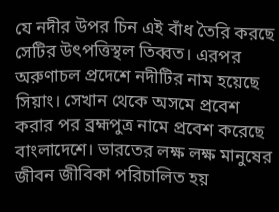যে নদীর উপর চিন এই বাঁধ তৈরি করছে সেটির উৎপত্তিস্থল তিব্বত। এরপর অরুণাচল প্রদেশে নদীটির নাম হয়েছে সিয়াং। সেখান থেকে অসমে প্রবেশ করার পর ব্রহ্মপুত্র নামে প্রবেশ করেছে বাংলাদেশে। ভারতের লক্ষ লক্ষ মানুষের জীবন জীবিকা পরিচালিত হয়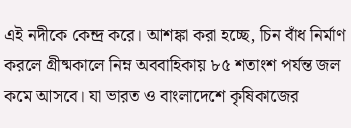এই নদীকে কেন্দ্র করে। আশঙ্কা করা হচ্ছে, চিন বাঁধ নির্মাণ করলে গ্রীষ্মকালে নিম্ন অববাহিকায় ৮৫ শতাংশ পর্যন্ত জল কমে আসবে। যা ভারত ও বাংলাদেশে কৃষিকাজের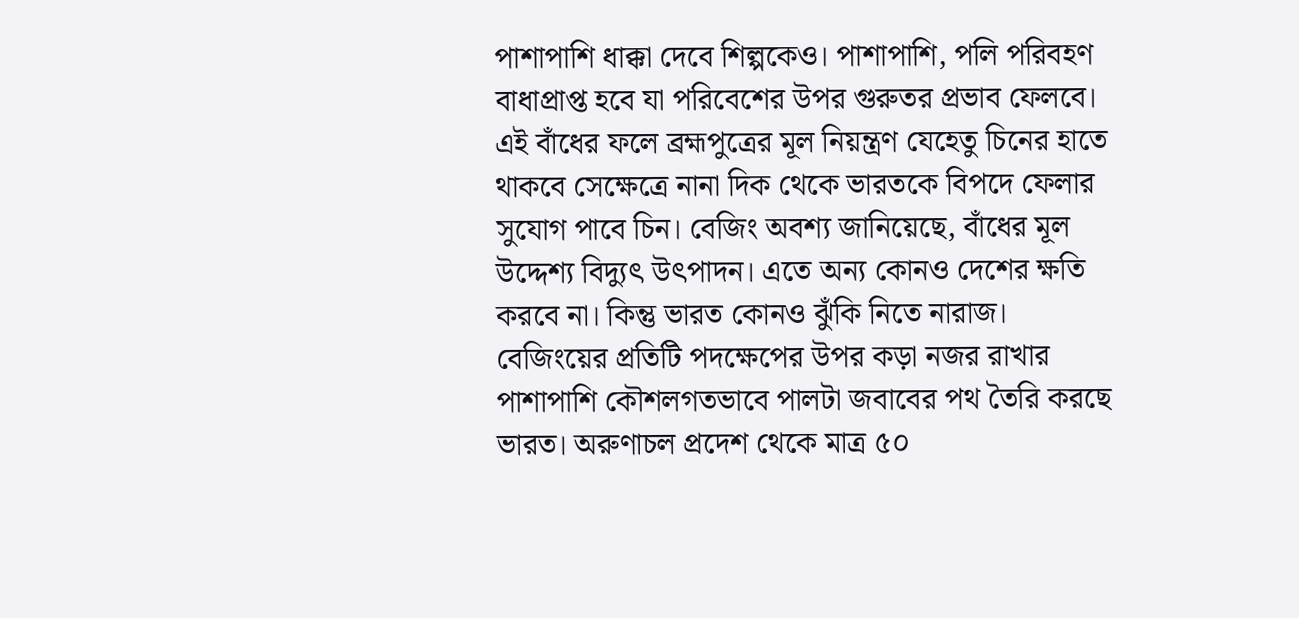পাশাপাশি ধাক্কা দেবে শিল্পকেও। পাশাপাশি, পলি পরিবহণ বাধাপ্রাপ্ত হবে যা পরিবেশের উপর গুরুতর প্রভাব ফেলবে। এই বাঁধের ফলে ব্রহ্মপুত্রের মূল নিয়ন্ত্রণ যেহেতু চিনের হাতে থাকবে সেক্ষেত্রে নানা দিক থেকে ভারতকে বিপদে ফেলার সুযোগ পাবে চিন। বেজিং অবশ্য জানিয়েছে, বাঁধের মূল উদ্দেশ্য বিদ্যুৎ উৎপাদন। এতে অন্য কোনও দেশের ক্ষতি করবে না। কিন্তু ভারত কোনও ঝুঁকি নিতে নারাজ। বেজিংয়ের প্রতিটি পদক্ষেপের উপর কড়া নজর রাখার পাশাপাশি কৌশলগতভাবে পালটা জবাবের পথ তৈরি করছে ভারত। অরুণাচল প্রদেশ থেকে মাত্র ৫০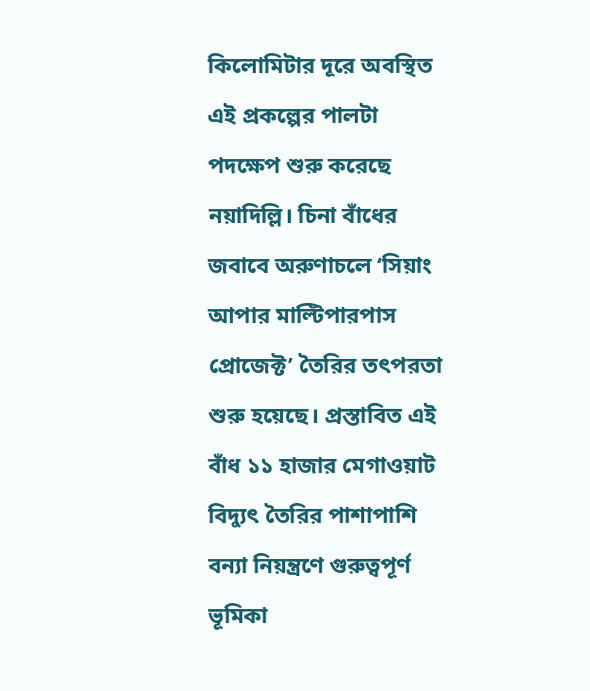কিলোমিটার দূরে অবস্থিত এই প্রকল্পের পালটা পদক্ষেপ শুরু করেছে নয়াদিল্লি। চিনা বাঁধের জবাবে অরুণাচলে ‘সিয়াং আপার মাল্টিপারপাস প্রোজেক্ট’ তৈরির তৎপরতা শুরু হয়েছে। প্রস্তাবিত এই বাঁধ ১১ হাজার মেগাওয়াট বিদ্যুৎ তৈরির পাশাপাশি বন্যা নিয়ন্ত্রণে গুরুত্বপূর্ণ ভূমিকা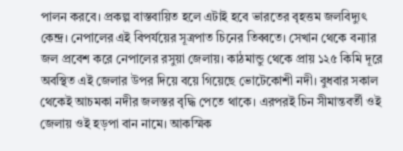পালন করবে। প্রকল্প বাস্তবায়িত হলে এটাই হবে ভারতের বৃহত্তম জলবিদ্যুৎ কেন্দ্র। নেপালের এই বিপর্যয়ের সূত্রপাত চিনের তিব্বতে। সেখান থেকে বন্যার জল প্রবেশ করে নেপালের রসুয়া জেলায়। কাঠমান্ডু থেকে প্রায় ১২৫ কিমি দূরে অবস্থিত এই জেলার উপর দিয়ে বয়ে গিয়েছে ভোটেকোশী নদী। বুধবার সকাল থেকেই আচমকা নদীর জলস্তর বৃদ্ধি পেতে থাকে। এরপরই চিন সীমান্তবর্তী ওই জেলায় ওই হড়পা বান নামে। আকস্মিক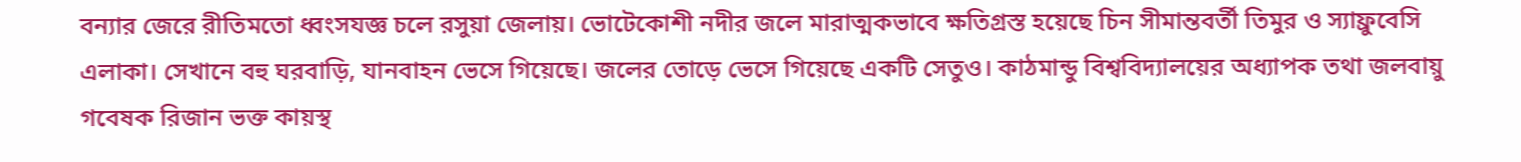বন্যার জেরে রীতিমতো ধ্বংসযজ্ঞ চলে রসুয়া জেলায়। ভোটেকোশী নদীর জলে মারাত্মকভাবে ক্ষতিগ্রস্ত হয়েছে চিন সীমান্তবর্তী তিমুর ও স্যাফ্রুবেসি এলাকা। সেখানে বহু ঘরবাড়ি, যানবাহন ভেসে গিয়েছে। জলের তোড়ে ভেসে গিয়েছে একটি সেতুও। কাঠমান্ডু বিশ্ববিদ্যালয়ের অধ্যাপক তথা জলবায়ু গবেষক রিজান ভক্ত কায়স্থ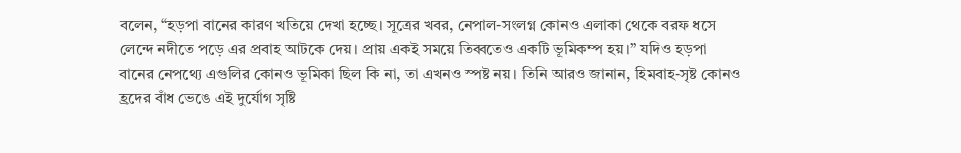বলেন, “হড়পা বানের কারণ খতিয়ে দেখা হচ্ছে। সূত্রের খবর, নেপাল-সংলগ্ন কোনও এলাকা থেকে বরফ ধসে লেন্দে নদীতে পড়ে এর প্রবাহ আটকে দেয়। প্রায় একই সময়ে তিব্বতেও একটি ভূমিকম্প হয়।” যদিও হড়পা বানের নেপথ্যে এগুলির কোনও ভূমিকা ছিল কি না, তা এখনও স্পষ্ট নয়। তিনি আরও জানান, হিমবাহ-সৃষ্ট কোনও হ্রদের বাঁধ ভেঙে এই দুর্যোগ সৃষ্টি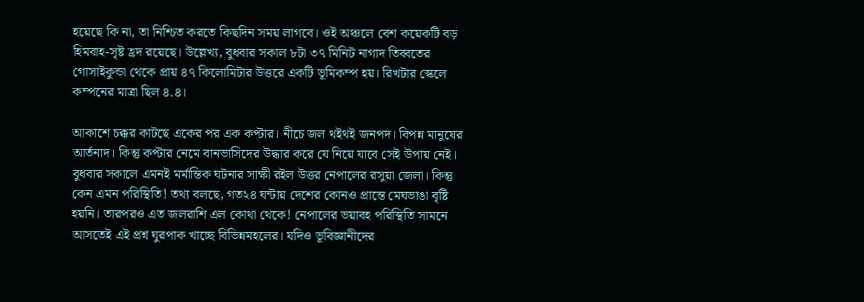হয়েছে কি না, তা নিশ্চিত করতে কিছদিন সময় লাগবে। ওই অঞ্চলে বেশ কয়েকটি বড় হিমবাহ-সৃষ্ট হ্রদ রয়েছে। উল্লেখ্য, বুধবার সকাল ৮টা ৩৭ মিনিট নাগাদ তিব্বতের গোসাইকুন্ডা থেকে প্রায় ৪৭ কিলোমিটার উত্তরে একটি ভূমিকম্প হয়। রিখটার স্কেলে কম্পনের মাত্রা ছিল ৪.৪।

আকাশে চক্কর কাটছে একের পর এক কপ্টার। নীচে জল থইথই জনপদ। বিপন্ন মানুষের আর্তনাদ। কিন্তু কপ্টার নেমে বানভাসিদের উদ্ধার করে যে নিয়ে যাবে সেই উপায় নেই। বুধবার সকালে এমনই মর্মান্তিক ঘটনার সাক্ষী রইল উত্তর নেপালের রসুয়া জেলা। কিন্তু কেন এমন পরিস্থিতি! তথ্য বলছে, গত২৪ ঘন্টায় দেশের কোনও প্রান্তে মেঘভাঙা বৃষ্টি হয়নি। তারপরও এত জলরাশি এল কোথা থেকে! নেপালের ভয়াবহ পরিস্থিতি সামনে আসতেই এই প্রশ্ন ঘুরপাক খাচ্ছে বিভিন্নমহলের। যদিও ভূবিজ্ঞানীদের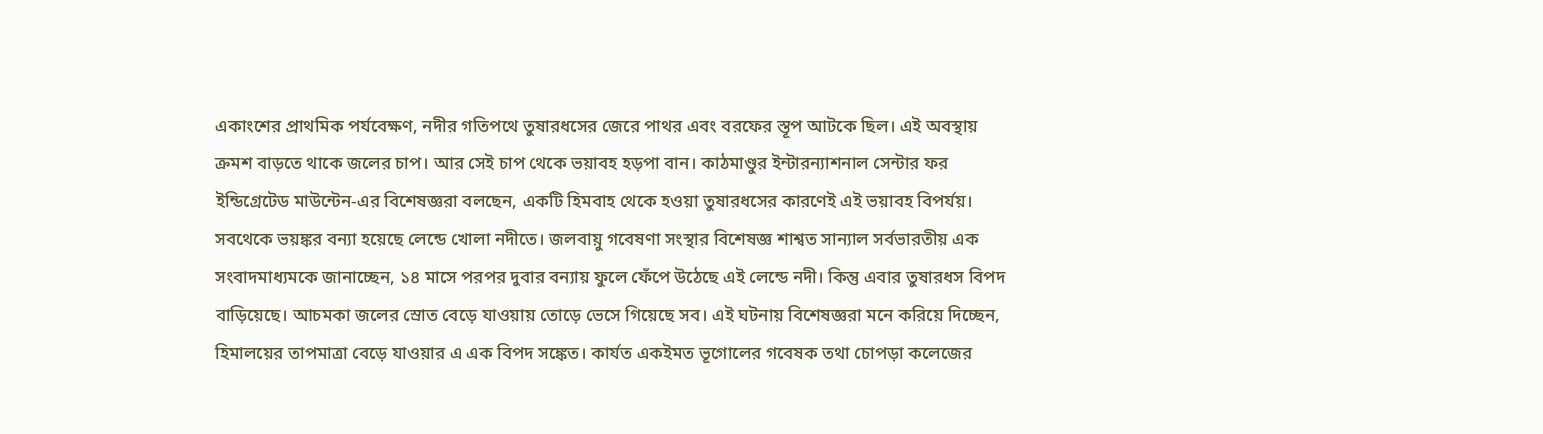একাংশের প্রাথমিক পর্যবেক্ষণ, নদীর গতিপথে তুষারধসের জেরে পাথর এবং বরফের স্তূপ আটকে ছিল। এই অবস্থায় ক্রমশ বাড়তে থাকে জলের চাপ। আর সেই চাপ থেকে ভয়াবহ হড়পা বান। কাঠমাণ্ডুর ইন্টারন্যাশনাল সেন্টার ফর ইন্ডিগ্রেটেড মাউন্টেন-এর বিশেষজ্ঞরা বলছেন, একটি হিমবাহ থেকে হওয়া তুষারধসের কারণেই এই ভয়াবহ বিপর্যয়। সবথেকে ভয়ঙ্কর বন্যা হয়েছে লেন্ডে খোলা নদীতে। জলবায়ু গবেষণা সংস্থার বিশেষজ্ঞ শাশ্বত সান্যাল সর্বভারতীয় এক সংবাদমাধ্যমকে জানাচ্ছেন, ১৪ মাসে পরপর দুবার বন্যায় ফুলে ফেঁপে উঠেছে এই লেন্ডে নদী। কিন্তু এবার তুষারধস বিপদ বাড়িয়েছে। আচমকা জলের স্রোত বেড়ে যাওয়ায় তোড়ে ভেসে গিয়েছে সব। এই ঘটনায় বিশেষজ্ঞরা মনে করিয়ে দিচ্ছেন, হিমালয়ের তাপমাত্রা বেড়ে যাওয়ার এ এক বিপদ সঙ্কেত। কার্যত একইমত ভূগোলের গবেষক তথা চোপড়া কলেজের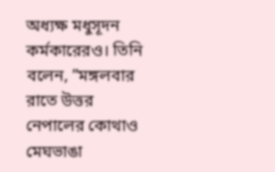অধ্যক্ষ মধুসূদন কর্মকারেরও। তিনি বলেন, ”মঙ্গলবার রাতে উত্তর নেপালের কোথাও মেঘভাঙা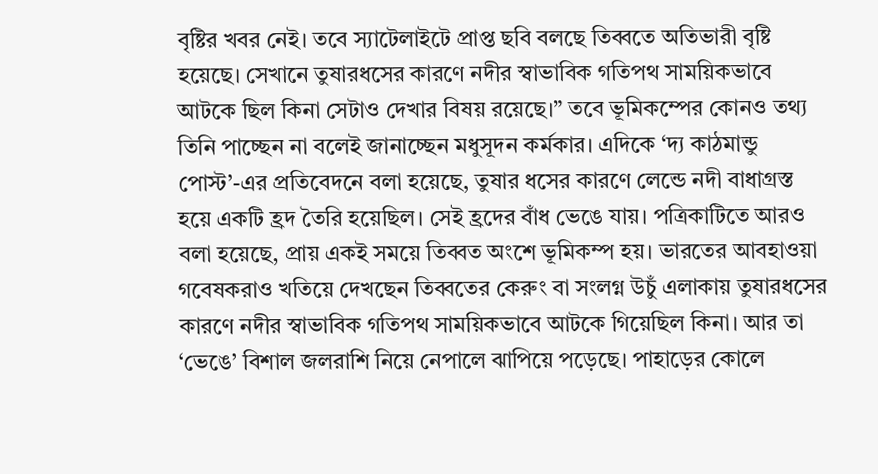বৃষ্টির খবর নেই। তবে স্যাটেলাইটে প্রাপ্ত ছবি বলছে তিব্বতে অতিভারী বৃষ্টি হয়েছে। সেখানে তুষারধসের কারণে নদীর স্বাভাবিক গতিপথ সাময়িকভাবে আটকে ছিল কিনা সেটাও দেখার বিষয় রয়েছে।” তবে ভূমিকম্পের কোনও তথ্য তিনি পাচ্ছেন না বলেই জানাচ্ছেন মধুসূদন কর্মকার। এদিকে ‘দ্য কাঠমান্ডু পোস্ট’-এর প্রতিবেদনে বলা হয়েছে, তুষার ধসের কারণে লেন্ডে নদী বাধাগ্রস্ত হয়ে একটি হ্রদ তৈরি হয়েছিল। সেই হ্রদের বাঁধ ভেঙে যায়। পত্রিকাটিতে আরও বলা হয়েছে, প্রায় একই সময়ে তিব্বত অংশে ভূমিকম্প হয়। ভারতের আবহাওয়া গবেষকরাও খতিয়ে দেখছেন তিব্বতের কেরুং বা সংলগ্ন উচুঁ এলাকায় তুষারধসের কারণে নদীর স্বাভাবিক গতিপথ সাময়িকভাবে আটকে গিয়েছিল কিনা। আর তা ‘ভেঙে’ বিশাল জলরাশি নিয়ে নেপালে ঝাপিয়ে পড়েছে। পাহাড়ের কোলে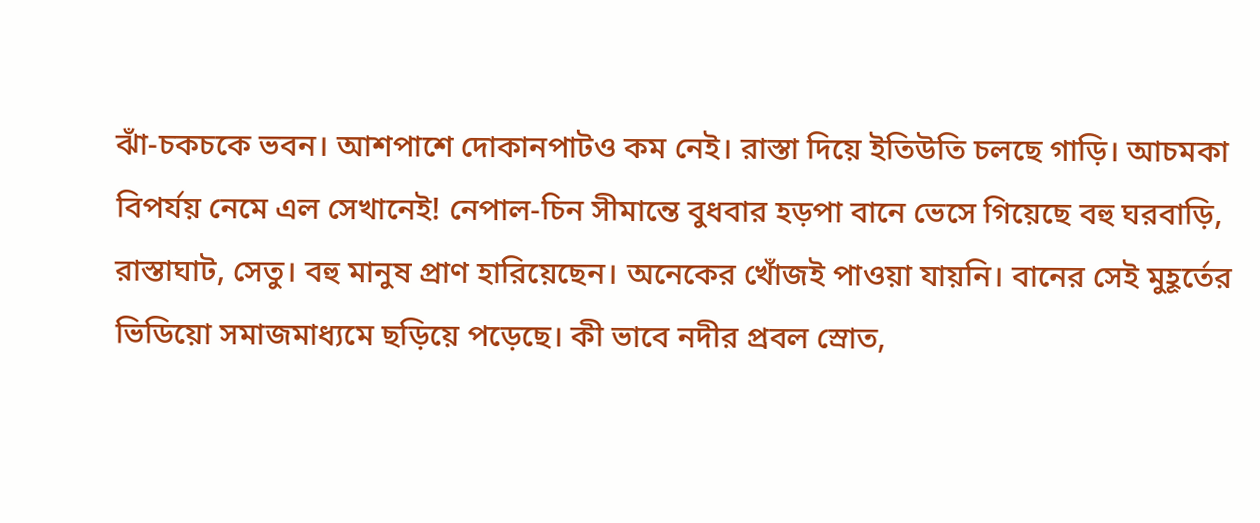ঝাঁ-চকচকে ভবন। আশপাশে দোকানপাটও কম নেই। রাস্তা দিয়ে ইতিউতি চলছে গাড়ি। আচমকা বিপর্যয় নেমে এল সেখানেই! নেপাল-চিন সীমান্তে বুধবার হড়পা বানে ভেসে গিয়েছে বহু ঘরবাড়ি, রাস্তাঘাট, সেতু। বহু মানুষ প্রাণ হারিয়েছেন। অনেকের খোঁজই পাওয়া যায়নি। বানের সেই মুহূর্তের ভিডিয়ো সমাজমাধ্যমে ছড়িয়ে পড়েছে। কী ভাবে নদীর প্রবল স্রোত,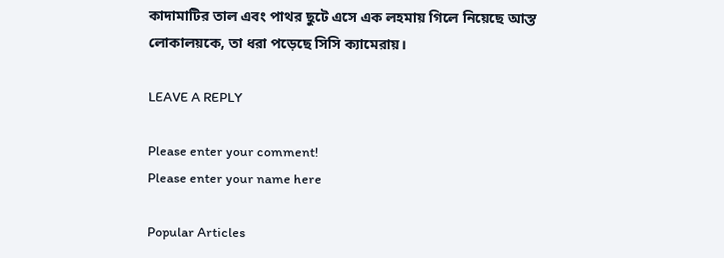কাদামাটির তাল এবং পাথর ছুটে এসে এক লহমায় গিলে নিয়েছে আস্ত লোকালয়কে, তা ধরা পড়েছে সিসি ক্যামেরায়।

LEAVE A REPLY

Please enter your comment!
Please enter your name here

Popular Articles